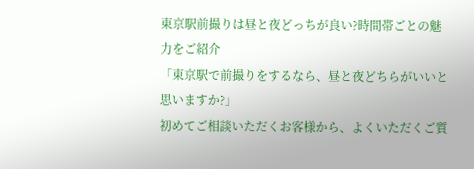東京駅前撮りは昼と夜どっちが良い?時間帯ごとの魅力をご紹介
「東京駅で前撮りをするなら、昼と夜どちらがいいと思いますか?」
初めてご相談いただくお客様から、よくいただくご質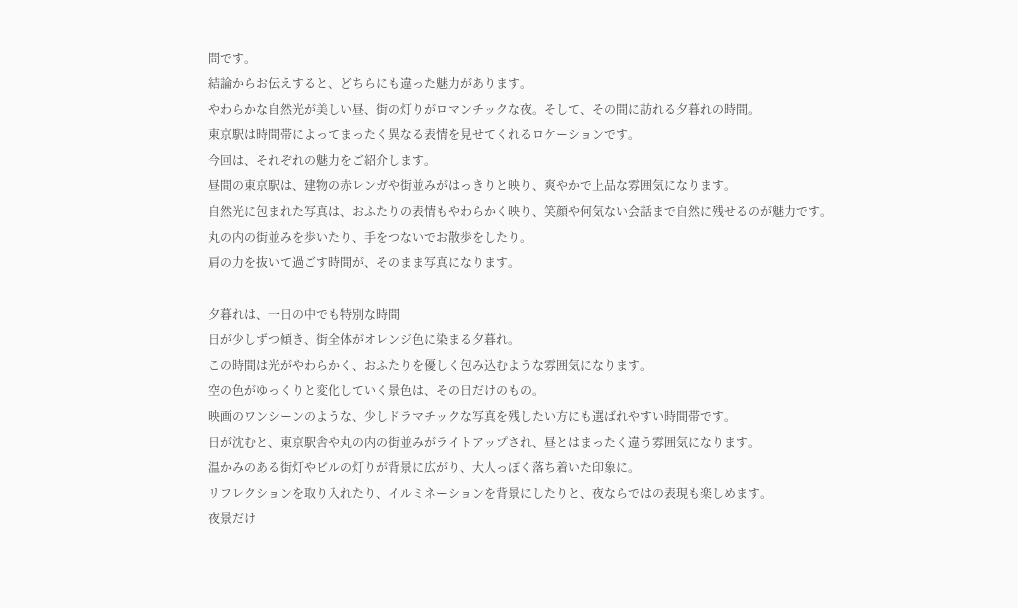問です。
結論からお伝えすると、どちらにも違った魅力があります。
やわらかな自然光が美しい昼、街の灯りがロマンチックな夜。そして、その間に訪れる夕暮れの時間。
東京駅は時間帯によってまったく異なる表情を見せてくれるロケーションです。
今回は、それぞれの魅力をご紹介します。
昼間の東京駅は、建物の赤レンガや街並みがはっきりと映り、爽やかで上品な雰囲気になります。
自然光に包まれた写真は、おふたりの表情もやわらかく映り、笑顔や何気ない会話まで自然に残せるのが魅力です。
丸の内の街並みを歩いたり、手をつないでお散歩をしたり。
肩の力を抜いて過ごす時間が、そのまま写真になります。

夕暮れは、一日の中でも特別な時間
日が少しずつ傾き、街全体がオレンジ色に染まる夕暮れ。
この時間は光がやわらかく、おふたりを優しく包み込むような雰囲気になります。
空の色がゆっくりと変化していく景色は、その日だけのもの。
映画のワンシーンのような、少しドラマチックな写真を残したい方にも選ばれやすい時間帯です。
日が沈むと、東京駅舎や丸の内の街並みがライトアップされ、昼とはまったく違う雰囲気になります。
温かみのある街灯やビルの灯りが背景に広がり、大人っぽく落ち着いた印象に。
リフレクションを取り入れたり、イルミネーションを背景にしたりと、夜ならではの表現も楽しめます。
夜景だけ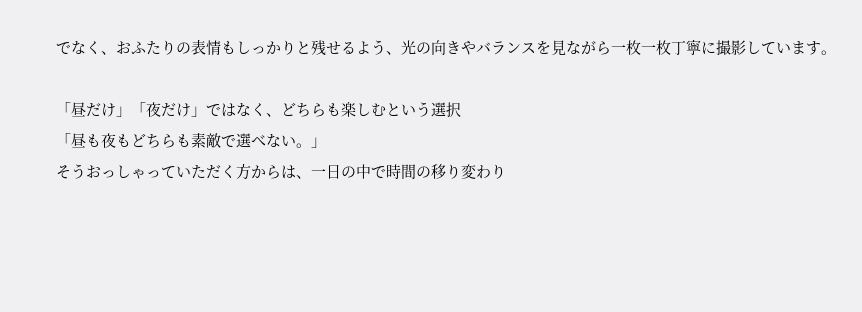でなく、おふたりの表情もしっかりと残せるよう、光の向きやバランスを見ながら一枚一枚丁寧に撮影しています。

「昼だけ」「夜だけ」ではなく、どちらも楽しむという選択
「昼も夜もどちらも素敵で選べない。」
そうおっしゃっていただく方からは、一日の中で時間の移り変わり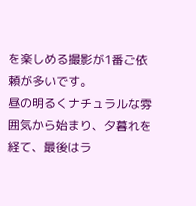を楽しめる撮影が1番ご依頼が多いです。
昼の明るくナチュラルな雰囲気から始まり、夕暮れを経て、最後はラ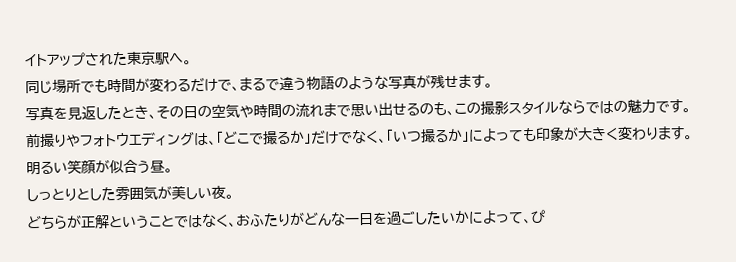イトアップされた東京駅へ。
同じ場所でも時間が変わるだけで、まるで違う物語のような写真が残せます。
写真を見返したとき、その日の空気や時間の流れまで思い出せるのも、この撮影スタイルならではの魅力です。
前撮りやフォトウエディングは、「どこで撮るか」だけでなく、「いつ撮るか」によっても印象が大きく変わります。
明るい笑顔が似合う昼。
しっとりとした雰囲気が美しい夜。
どちらが正解ということではなく、おふたりがどんな一日を過ごしたいかによって、ぴ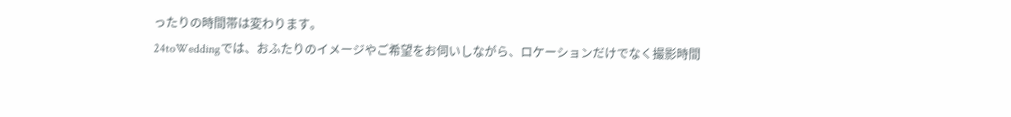ったりの時間帯は変わります。
24toWeddingでは、おふたりのイメージやご希望をお伺いしながら、ロケーションだけでなく撮影時間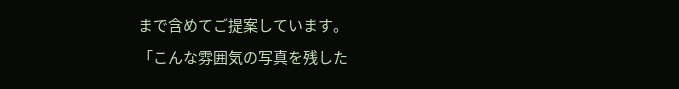まで含めてご提案しています。
「こんな雰囲気の写真を残した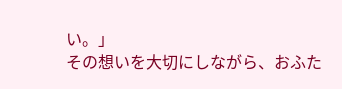い。」
その想いを大切にしながら、おふた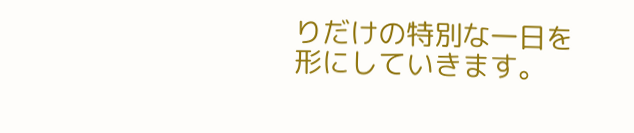りだけの特別な一日を形にしていきます。